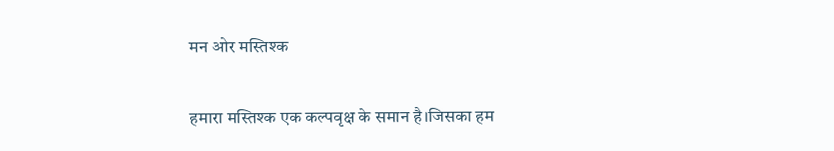मन ओर मस्तिश्क

हमारा मस्तिश्क एक कल्पवृक्ष के समान है।जिसका हम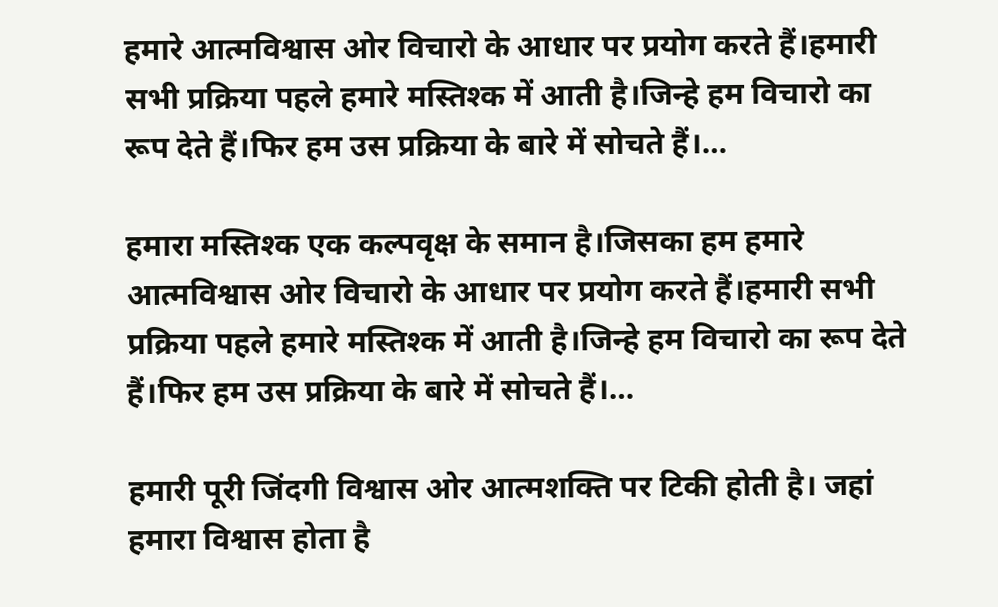हमारे आत्मविश्वास ओर विचारो के आधार पर प्रयोग करते हैं।हमारी सभी प्रक्रिया पहले हमारे मस्तिश्क में आती है।जिन्हे हम विचारो का रूप देते हैं।फिर हम उस प्रक्रिया के बारे में सोचते हैं।…

हमारा मस्तिश्क एक कल्पवृक्ष के समान है।जिसका हम हमारे आत्मविश्वास ओर विचारो के आधार पर प्रयोग करते हैं।हमारी सभी प्रक्रिया पहले हमारे मस्तिश्क में आती है।जिन्हे हम विचारो का रूप देते हैं।फिर हम उस प्रक्रिया के बारे में सोचते हैं।…

हमारी पूरी जिंदगी विश्वास ओर आत्मशक्ति पर टिकी होती है। जहां हमारा विश्वास होता है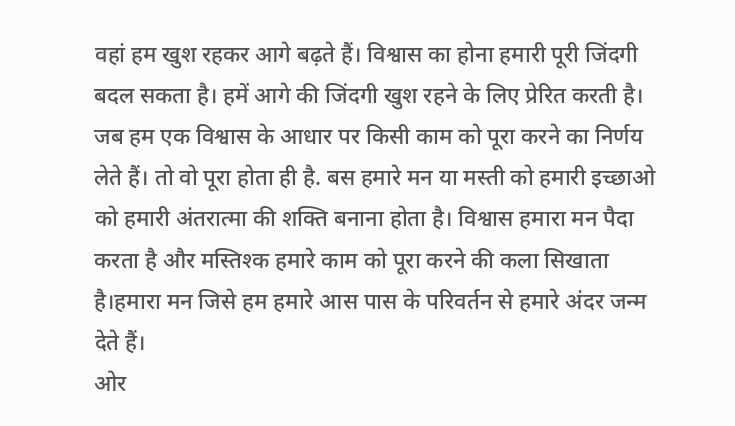वहां हम खुश रहकर आगे बढ़ते हैं। विश्वास का होना हमारी पूरी जिंदगी बदल सकता है। हमें आगे की जिंदगी खुश रहने के लिए प्रेरित करती है।
जब हम एक विश्वास के आधार पर किसी काम को पूरा करने का निर्णय लेते हैं। तो वो पूरा होता ही है. बस हमारे मन या मस्ती को हमारी इच्छाओ को हमारी अंतरात्मा की शक्ति बनाना होता है। विश्वास हमारा मन पैदा करता है और मस्तिश्क हमारे काम को पूरा करने की कला सिखाता है।हमारा मन जिसे हम हमारे आस पास के परिवर्तन से हमारे अंदर जन्म देते हैं।
ओर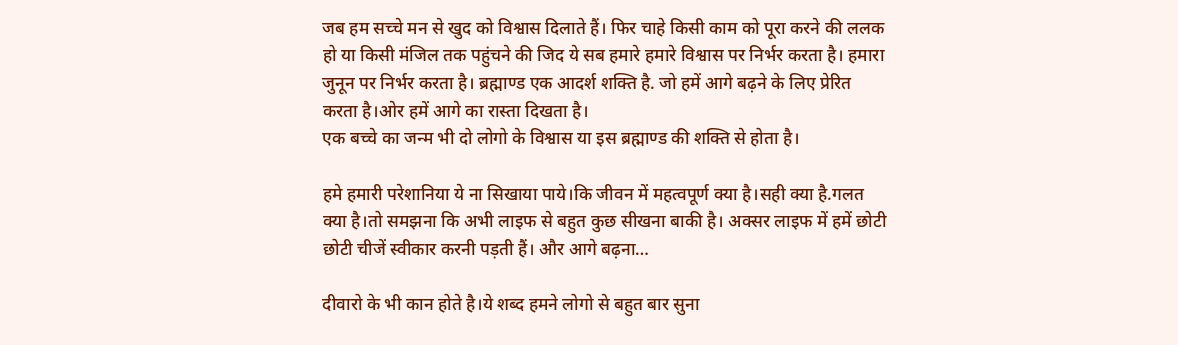जब हम सच्चे मन से खुद को विश्वास दिलाते हैं। फिर चाहे किसी काम को पूरा करने की ललक हो या किसी मंजिल तक पहुंचने की जिद ये सब हमारे हमारे विश्वास पर निर्भर करता है। हमारा जुनून पर निर्भर करता है। ब्रह्माण्ड एक आदर्श शक्ति है. जो हमें आगे बढ़ने के लिए प्रेरित करता है।ओर हमें आगे का रास्ता दिखता है।
एक बच्चे का जन्म भी दो लोगो के विश्वास या इस ब्रह्माण्ड की शक्ति से होता है।

हमे हमारी परेशानिया ये ना सिखाया पाये।कि जीवन में महत्वपूर्ण क्या है।सही क्या है.गलत क्या है।तो समझना कि अभी लाइफ से बहुत कुछ सीखना बाकी है। अक्सर लाइफ में हमें छोटी छोटी चीजें स्वीकार करनी पड़ती हैं। और आगे बढ़ना…

दीवारो के भी कान होते है।ये शब्द हमने लोगो से बहुत बार सुना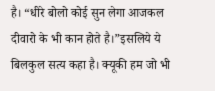है। “धीरे बोलो कोई सुन लेगा आजकल दीवारो के भी कान होते है।”इसलिये ये बिलकुल सत्य कहा है। क्यूकी हम जो भी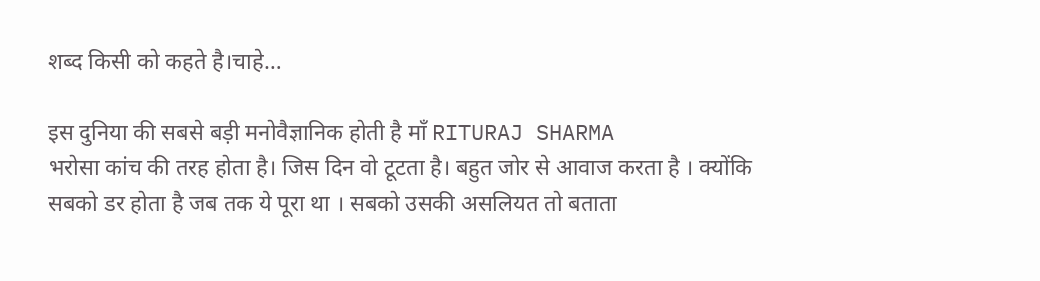शब्द किसी को कहते है।चाहे…

इस दुनिया की सबसे बड़ी मनोवैज्ञानिक होती है माँ RITURAJ SHARMA
भरोसा कांच की तरह होता है। जिस दिन वो टूटता है। बहुत जोर से आवाज करता है । क्योंकि सबको डर होता है जब तक ये पूरा था । सबको उसकी असलियत तो बताता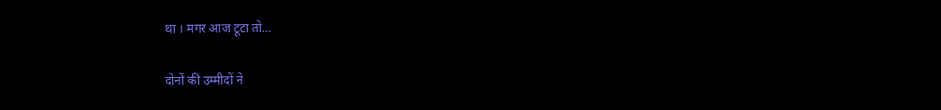था । मगर आज टूटा तो…

दोनों की उम्मीदों ने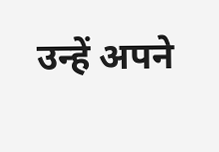उन्हें अपने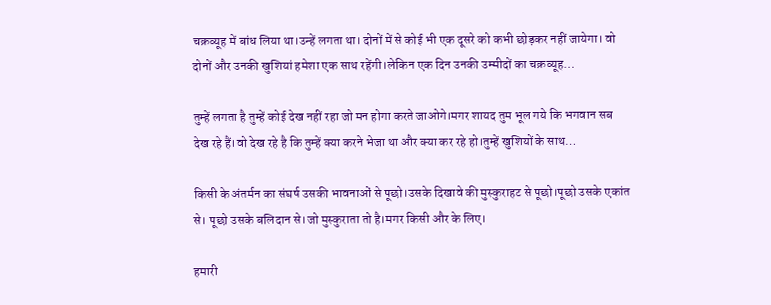चक्रव्यूह में बांध लिया था।उन्हें लगता था। दोनों में से कोई भी एक दूसरे को कभी छोड़कर नहीं जायेगा। वो दोनों और उनकी खुशियां हमेशा एक साथ रहेंगी।लेकिन एक दिन उनकी उम्मीदों का चक्रव्यूह…

तुम्हें लगता है तुम्हें कोई देख नहीं रहा जो मन होगा करते जाओगे।मगर शायद तुम भूल गये कि भगवान सब देख रहे हैं।वो देख रहे है कि तुम्हें क्या करने भेजा था और क्या कर रहे हो।तुम्हें खुशियों के साथ…

किसी के अंतर्मन का संघर्ष उसकी भावनाओं से पूछो।उसके दिखावे की मुस्कुराहट से पूछो।पूछो उसके एकांत से। पूछो उसके बलिदान से।जो मुस्कुराता तो है।मगर किसी और के लिए।

हमारी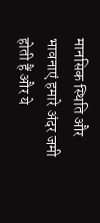मानसिक स्थिति और भावनाएं हमारे अंदर जमी होती हैं और ये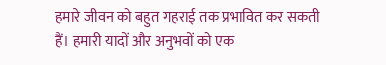हमारे जीवन को बहुत गहराई तक प्रभावित कर सकती हैं। हमारी यादों और अनुभवों को एक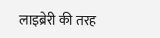लाइब्रेरी की तरह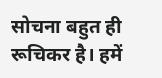सोचना बहुत ही रूचिकर है। हमें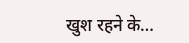खुश रहने के…